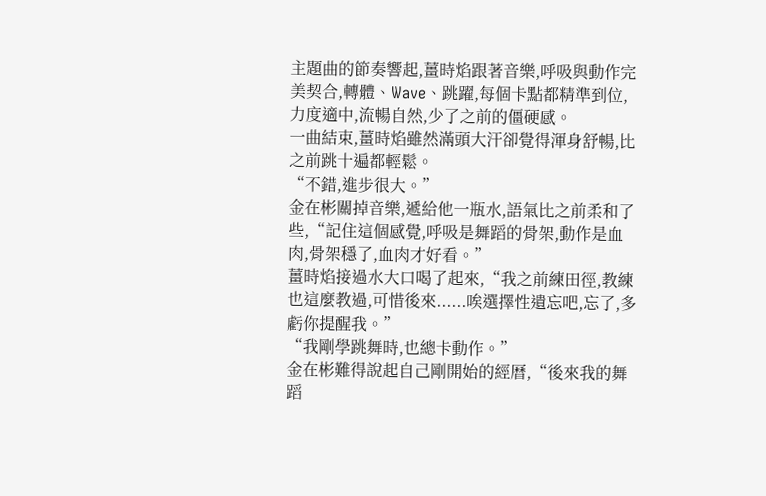主題曲的節奏響起,薑時焰跟著音樂,呼吸與動作完美契合,轉體、Wave、跳躍,每個卡點都精準到位,力度適中,流暢自然,少了之前的僵硬感。
一曲結束,薑時焰雖然滿頭大汗卻覺得渾身舒暢,比之前跳十遍都輕鬆。
“不錯,進步很大。”
金在彬關掉音樂,遞給他一瓶水,語氣比之前柔和了些,“記住這個感覺,呼吸是舞蹈的骨架,動作是血肉,骨架穩了,血肉才好看。”
薑時焰接過水大口喝了起來,“我之前練田徑,教練也這麼教過,可惜後來......唉選擇性遺忘吧,忘了,多虧你提醒我。”
“我剛學跳舞時,也總卡動作。”
金在彬難得說起自己剛開始的經曆,“後來我的舞蹈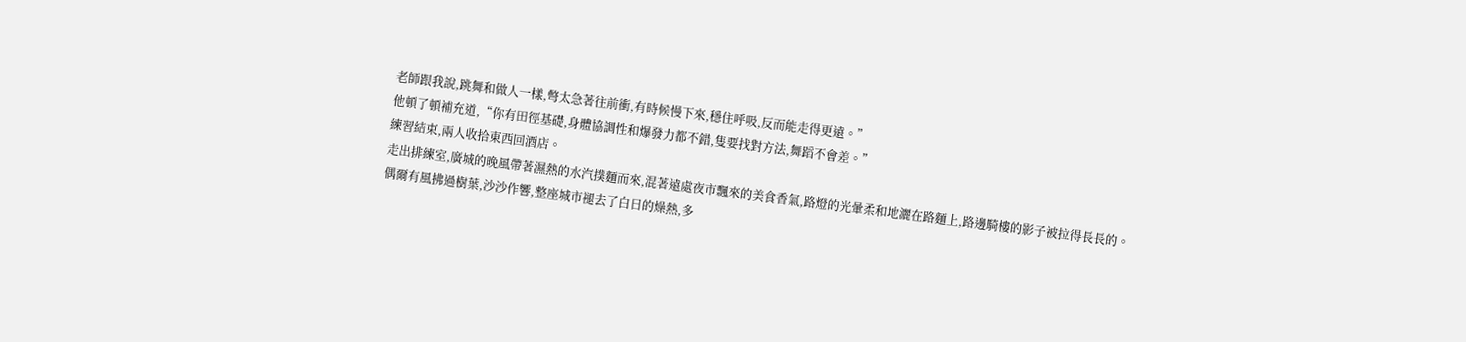老師跟我說,跳舞和做人一樣,彆太急著往前衝,有時候慢下來,穩住呼吸,反而能走得更遠。”
他頓了頓補充道,“你有田徑基礎,身體協調性和爆發力都不錯,隻要找對方法,舞蹈不會差。”
練習結束,兩人收拾東西回酒店。
走出排練室,廣城的晚風帶著濕熱的水汽撲麵而來,混著遠處夜市飄來的美食香氣,路燈的光暈柔和地灑在路麵上,路邊騎樓的影子被拉得長長的。
偶爾有風拂過樹葉,沙沙作響,整座城市褪去了白日的燥熱,多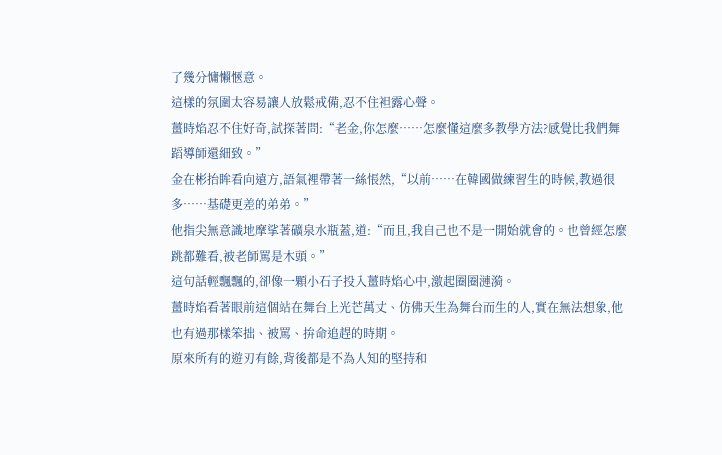了幾分慵懶愜意。
這樣的氛圍太容易讓人放鬆戒備,忍不住袒露心聲。
薑時焰忍不住好奇,試探著問:“老金,你怎麼……怎麼懂這麼多教學方法?感覺比我們舞蹈導師還細致。”
金在彬抬眸看向遠方,語氣裡帶著一絲悵然,“以前……在韓國做練習生的時候,教過很多……基礎更差的弟弟。”
他指尖無意識地摩挲著礦泉水瓶蓋,道:“而且,我自己也不是一開始就會的。也曾經怎麼跳都難看,被老師罵是木頭。”
這句話輕飄飄的,卻像一顆小石子投入薑時焰心中,激起圈圈漣漪。
薑時焰看著眼前這個站在舞台上光芒萬丈、仿佛天生為舞台而生的人,實在無法想象,他也有過那樣笨拙、被罵、拚命追趕的時期。
原來所有的遊刃有餘,背後都是不為人知的堅持和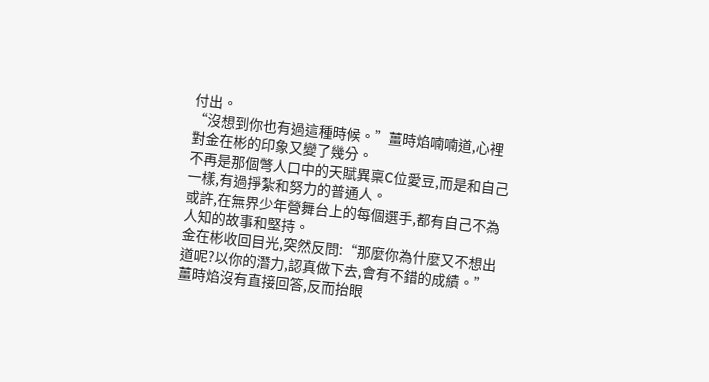付出。
“沒想到你也有過這種時候。”薑時焰喃喃道,心裡對金在彬的印象又變了幾分。
不再是那個彆人口中的天賦異稟C位愛豆,而是和自己一樣,有過掙紮和努力的普通人。
或許,在無界少年營舞台上的每個選手,都有自己不為人知的故事和堅持。
金在彬收回目光,突然反問:“那麼你為什麼又不想出道呢?以你的潛力,認真做下去,會有不錯的成績。”
薑時焰沒有直接回答,反而抬眼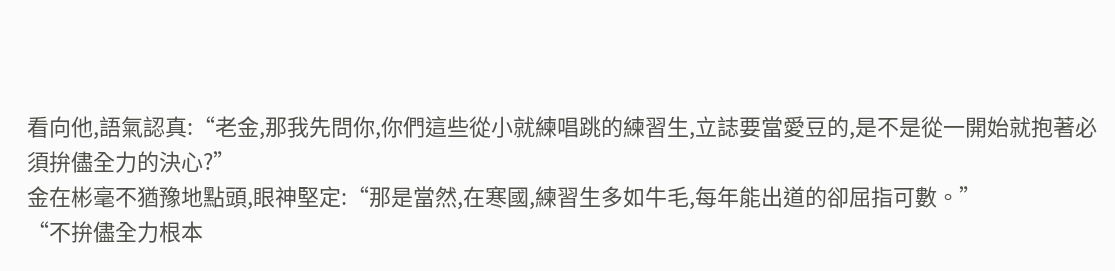看向他,語氣認真:“老金,那我先問你,你們這些從小就練唱跳的練習生,立誌要當愛豆的,是不是從一開始就抱著必須拚儘全力的決心?”
金在彬毫不猶豫地點頭,眼神堅定:“那是當然,在寒國,練習生多如牛毛,每年能出道的卻屈指可數。”
“不拚儘全力根本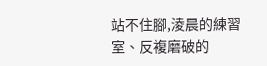站不住腳,淩晨的練習室、反複磨破的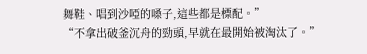舞鞋、唱到沙啞的嗓子,這些都是標配。”
“不拿出破釜沉舟的勁頭,早就在最開始被淘汰了。”